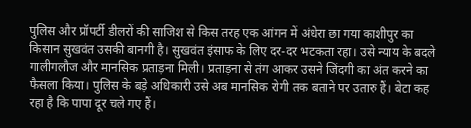पुलिस और प्रॉपर्टी डीलरों की साजिश से किस तरह एक आंगन में अंधेरा छा गया काशीपुर का किसान सुखवंत उसकी बानगी है। सुखवंत इंसाफ के लिए दर-दर भटकता रहा। उसे न्याय के बदले गालीगलौज और मानसिक प्रताड़ना मिली। प्रताड़ना से तंग आकर उसने जिंदगी का अंत करने का फैसला किया। पुलिस के बड़े अधिकारी उसे अब मानसिक रोगी तक बताने पर उतारु हैं। बेटा कह रहा है कि पापा दूर चले गए हैं।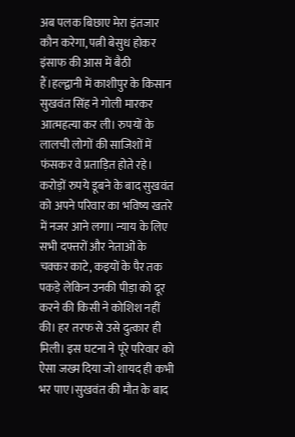अब पलक बिछाए मेरा इंतजार कौन करेगा, पत्नी बेसुध होकर इंसाफ की आस में बैठी हैं।हल्द्वानी में काशीपुर के किसान सुखवंत सिंह ने गोली मारकर आत्महत्या कर ली। रुपयों के लालची लोगों की साजिशों में फंसकर वे प्रताड़ित होते रहे।
करोड़ों रुपये डूबने के बाद सुखवंत को अपने परिवार का भविष्य खतरे में नजर आने लगा। न्याय के लिए सभी दफ्तरों और नेताओं के चक्कर काटे, कइयों के पैर तक पकड़े लेकिन उनकी पीड़ा को दूर करने की किसी ने कोशिश नहीं की। हर तरफ से उसे दुत्कार ही मिली। इस घटना ने पूरे परिवार को ऐसा जख्म दिया जो शायद ही कभी भर पाए।सुखवंत की मौत के बाद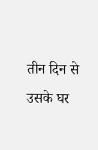तीन दिन से उसके घर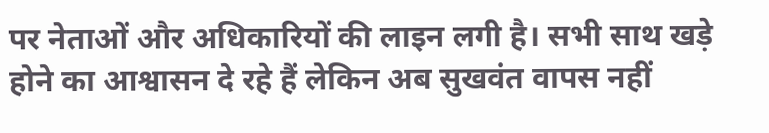पर नेताओं और अधिकारियों की लाइन लगी है। सभी साथ खड़े होने का आश्वासन दे रहे हैं लेकिन अब सुखवंत वापस नहीं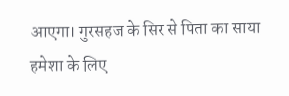आएगा। गुरसहज के सिर से पिता का साया हमेशा के लिए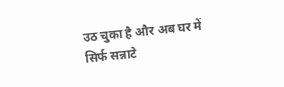उठ चुका है और अब घर में सिर्फ सन्नाटे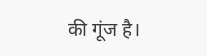की गूंज है।